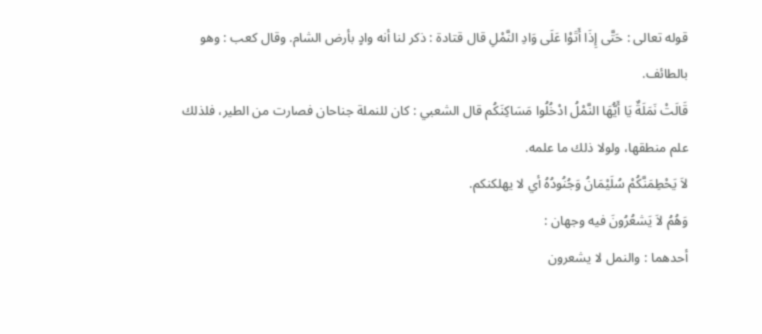قوله تعالى : حَتَّى إِذَا أَتَوْا عَلَى وَادِ النَّمْلِ قال قتادة : ذكر لنا أنه وادٍ بأرض الشام. وقال كعب : وهو بالطائف.
قَالَتْ نَمَلَةٌ يَا أَيُّهَا النَّمْلُ ادْخُلُوا مَسَاكِنَكُم قال الشعبي : كان للنملة جناحان فصارت من الطير، فلذلك علم منطقها، ولولا ذلك ما علمه.
لاَ يَحْطِمَنَّكُمْ سُلَيْمَانُ وَجُنُودُهُ أي لا يهلكنكم.
وَهُمُ لاَ يَشعُرُونَ فيه وجهان :
أحدهما : والنمل لا يشعرون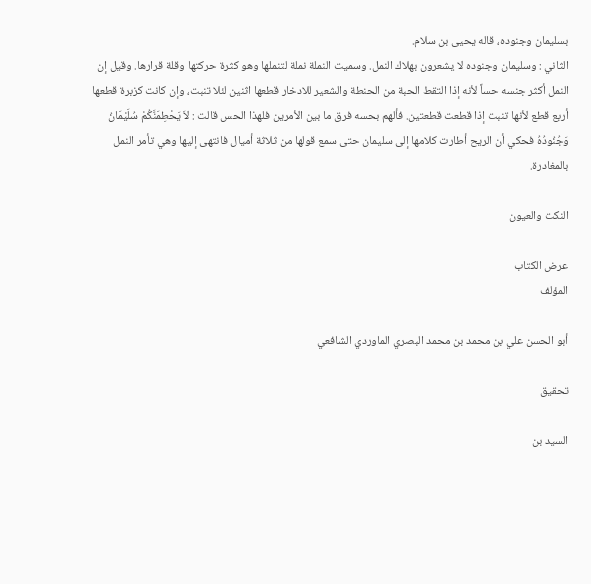بسليمان وجنوده، قاله يحيى بن سلام.
الثاني : وسليمان وجنوده لا يشعرون بهلاك النمل. وسميت النملة نملة لتنملها وهو كثرة حركتها وقلة قرارها. وقيل إن النمل أكثر جنسه حساً لأنه إذا التقط الحبة من الحنطة والشعير للادخار قطعها اثنين لئلا تنبت، وإن كانت كزبرة قطعها أربع قطع لأنها تنبت إذا قطعت قطعتين. فألهم بحسه فرق ما بين الأمرين فلهذا الحس قالت : لاَ يَحْطِمَنَّكُمْ سُلَيْمَانُ وَجُنُودُهُ فحكي أن الريح أطارت كلامها إلى سليمان حتى سمع قولها من ثلاثة أميال فانتهى إليها وهي تأمر النمل بالمغادرة.

النكت والعيون

عرض الكتاب
المؤلف

أبو الحسن علي بن محمد بن محمد البصري الماوردي الشافعي

تحقيق

السيد بن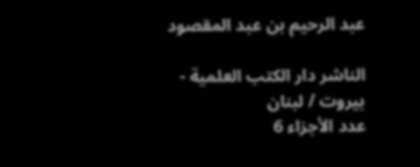عبد الرحيم بن عبد المقصود

الناشر دار الكتب العلمية - بيروت / لبنان
عدد الأجزاء 6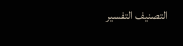التصنيف التفسير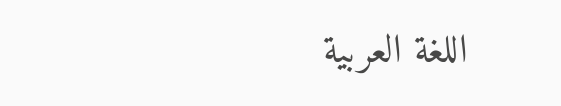اللغة العربية